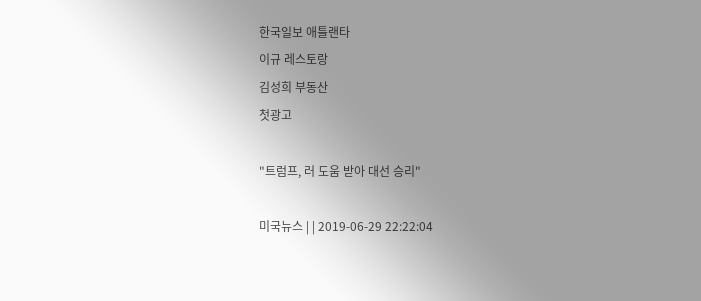한국일보 애틀랜타
이규 레스토랑
김성희 부동산
첫광고

"트럼프, 러 도움 받아 대선 승리"

미국뉴스 | | 2019-06-29 22:22:04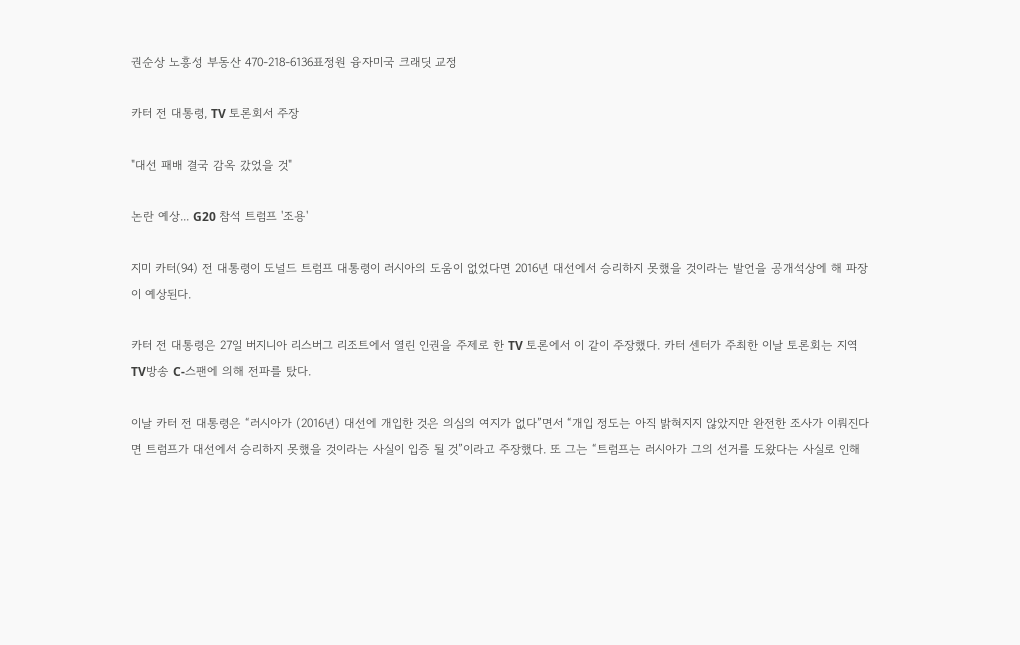권순상 노흥성 부동산 470-218-6136표정원 융자미국 크래딧 교정

카터 전 대통령, TV 토론회서 주장

"대선 패배 결국 감옥 갔었을 것"

논란 예상... G20 참석 트럼프 '조용'

지미 카터(94) 전 대통령이 도널드 트럼프 대통령이 러시아의 도움이 없었다면 2016년 대선에서 승리하지 못했을 것이라는 발언을 공개석상에 해 파장이 예상된다.

카터 전 대통령은 27일 버지니아 리스버그 리조트에서 열린 인권을 주제로 한 TV 토론에서 이 같이 주장했다. 카터 센터가 주최한 이날 토론회는 지역 TV방송 C-스팬에 의해 전파를 탔다.

이날 카터 전 대통령은 “러시아가 (2016년) 대선에 개입한 것은 의심의 여지가 없다”면서 “개입 정도는 아직 밝혀지지 않았지만 완전한 조사가 이뤄진다면 트럼프가 대선에서 승리하지 못했을 것이라는 사실이 입증 될 것”이라고 주장했다. 또 그는 “트럼프는 러시아가 그의 선거를 도왔다는 사실로 인해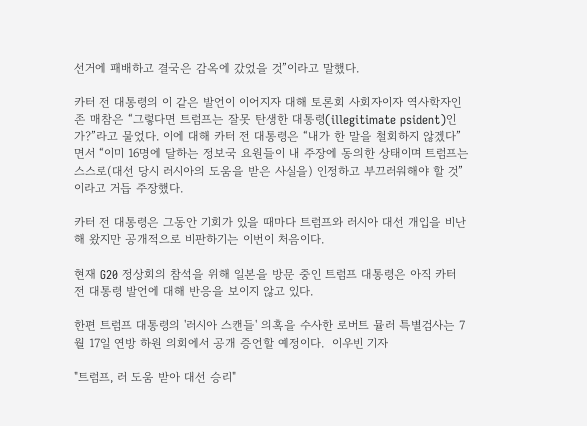선거에 패배하고 결국은 감옥에 갔었을 것”이라고 말했다.

카터 전 대통령의 이 같은 발언이 이어지자 대해 토론회 사회자이자 역사학자인 존 매참은 “그렇다면 트럼프는 잘못 탄생한 대통령(illegitimate psident)인가?”라고 물었다. 이에 대해 카터 전 대통령은 “내가 한 말을 철회하지 않겠다”면서 “이미 16명에 달하는 정보국 요원들이 내 주장에 동의한 상태이며 트럼프는 스스로(대선 당시 러시아의 도움을 받은 사실을) 인정하고 부끄러워해야 할 것”이라고 거듭 주장했다.

카터 전 대통령은 그동안 기회가 있을 때마다 트럼프와 러시아 대선 개입을 비난해 왔지만 공개적으로 비판하기는 이번이 처음이다.

현재 G20 정상회의 참석을 위해 일본을 방문 중인 트럼프 대통령은 아직 카터 전 대통령 발언에 대해 반응을 보이지 않고 있다.

한편 트럼프 대통령의 '러시아 스캔들' 의혹을 수사한 로버트 뮬러 특별검사는 7월 17일 연방 하원 의회에서 공개 증언할 예정이다.  이우빈 기자

"트럼프, 러 도움 받아 대선 승리"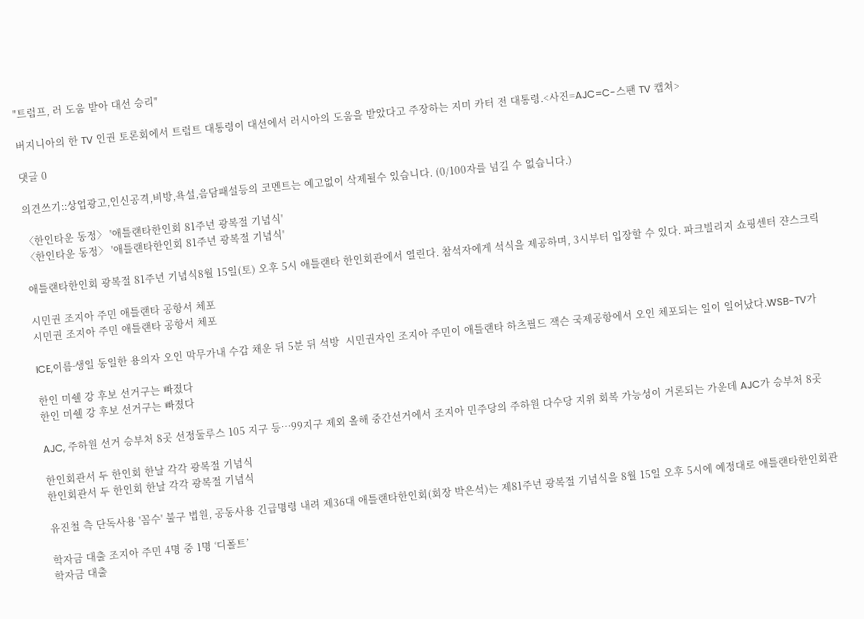"트럼프, 러 도움 받아 대선 승리"

버지니아의 한 TV 인권 토론회에서 트럼트 대통령이 대선에서 러시아의 도움을 받았다고 주장하는 지미 카터 전 대통령.<사진=AJC=C-스팬 TV 캡쳐>

댓글 0

의견쓰기::상업광고,인신공격,비방,욕설,음담패설등의 코멘트는 예고없이 삭제될수 있습니다. (0/100자를 넘길 수 없습니다.)

〈한인타운 동정〉 '애틀랜타한인회 81주년 광복절 기념식'
〈한인타운 동정〉 '애틀랜타한인회 81주년 광복절 기념식'

애틀랜타한인회 광복절 81주년 기념식8월 15일(토) 오후 5시 애틀랜타 한인회관에서 열린다. 참석자에게 석식을 제공하며, 3시부터 입장할 수 있다. 파크빌리지 쇼핑센터 쟌스크릭

시민권 조지아 주민 애틀랜타 공항서 체포
시민권 조지아 주민 애틀랜타 공항서 체포

ICE,이름∙생일 동일한 용의자 오인 막무가내 수갑 채운 뒤 5분 뒤 석방  시민권자인 조지아 주민이 애틀랜타 하츠필드 잭슨 국제공항에서 오인 체포되는 일이 일어났다.WSB-TV가

한인 미쉘 강 후보 선거구는 빠졌다
한인 미쉘 강 후보 선거구는 빠졌다

AJC, 주하원 선거 승부처 8곳 선정둘루스 105 지구 등…99지구 제외 올해 중간선거에서 조지아 민주당의 주하원 다수당 지위 회복 가능성이 거론되는 가운데 AJC가 승부처 8곳

한인회관서 두 한인회 한날 각각 광복절 기념식
한인회관서 두 한인회 한날 각각 광복절 기념식

유진철 측 단독사용 '꼼수' 불구 법원, 공동사용 긴급명령 내려 제36대 애틀랜타한인회(회장 박은석)는 제81주년 광복절 기념식을 8월 15일 오후 5시에 예정대로 애틀랜타한인회관

학자금 대출 조지아 주민 4명 중 1명 ‘디폴트’
학자금 대출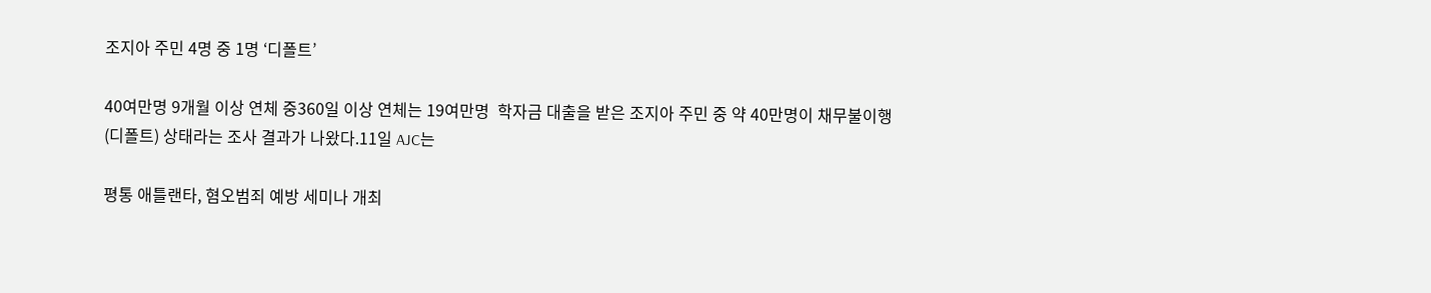조지아 주민 4명 중 1명 ‘디폴트’

40여만명 9개월 이상 연체 중360일 이상 연체는 19여만명  학자금 대출을 받은 조지아 주민 중 약 40만명이 채무불이행(디폴트) 상태라는 조사 결과가 나왔다.11일 AJC는

평통 애틀랜타, 혐오범죄 예방 세미나 개최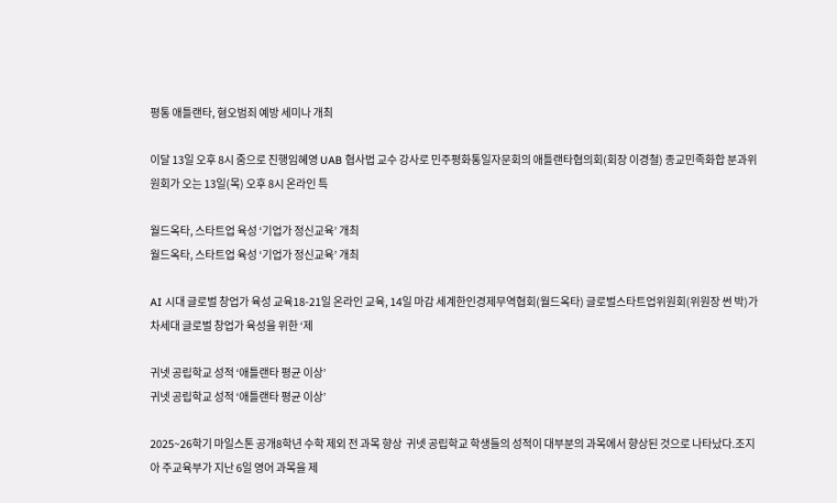평통 애틀랜타, 혐오범죄 예방 세미나 개최

이달 13일 오후 8시 줌으로 진행임혜영 UAB 협사법 교수 강사로 민주평화통일자문회의 애틀랜타협의회(회장 이경철) 종교민족화합 분과위원회가 오는 13일(목) 오후 8시 온라인 특

월드옥타, 스타트업 육성 ‘기업가 정신교육’ 개최
월드옥타, 스타트업 육성 ‘기업가 정신교육’ 개최

AI 시대 글로벌 창업가 육성 교육18-21일 온라인 교육, 14일 마감 세계한인경제무역협회(월드옥타) 글로벌스타트업위원회(위원장 썬 박)가 차세대 글로벌 창업가 육성을 위한 ‘제

귀넷 공립학교 성적 ‘애틀랜타 평균 이상’
귀넷 공립학교 성적 ‘애틀랜타 평균 이상’

2025~26학기 마일스톤 공개8학년 수학 제외 전 과목 향상  귀넷 공립학교 학생들의 성적이 대부분의 과목에서 향상된 것으로 나타났다.조지아 주교육부가 지난 6일 영어 과목을 제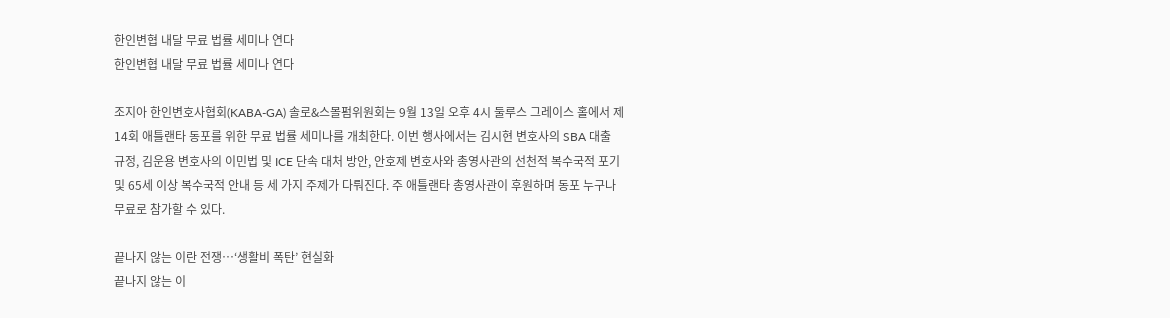한인변협 내달 무료 법률 세미나 연다
한인변협 내달 무료 법률 세미나 연다

조지아 한인변호사협회(KABA-GA) 솔로&스몰펌위원회는 9월 13일 오후 4시 둘루스 그레이스 홀에서 제14회 애틀랜타 동포를 위한 무료 법률 세미나를 개최한다. 이번 행사에서는 김시현 변호사의 SBA 대출 규정, 김운용 변호사의 이민법 및 ICE 단속 대처 방안, 안호제 변호사와 총영사관의 선천적 복수국적 포기 및 65세 이상 복수국적 안내 등 세 가지 주제가 다뤄진다. 주 애틀랜타 총영사관이 후원하며 동포 누구나 무료로 참가할 수 있다.

끝나지 않는 이란 전쟁…‘생활비 폭탄’ 현실화
끝나지 않는 이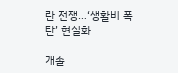란 전쟁…‘생활비 폭탄’ 현실화

개솔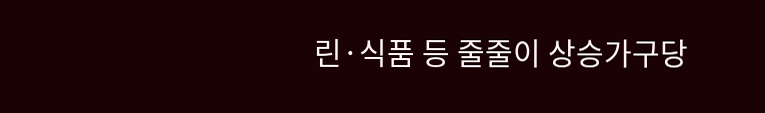린·식품 등 줄줄이 상승가구당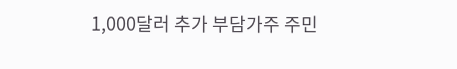1,000달러 추가 부담가주 주민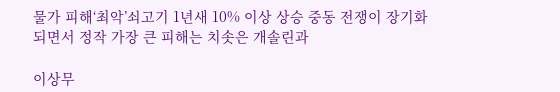물가 피해‘최악’쇠고기 1년새 10% 이상 상승 중동 전쟁이 장기화되면서 정작 가장 큰 피해는 치솟은 개솔린과

이상무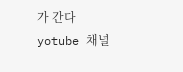가 간다 yotube 채널